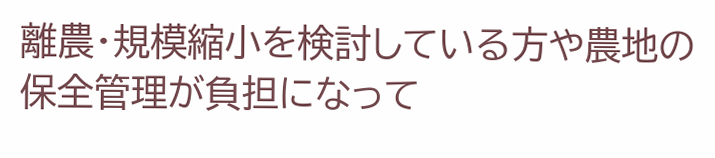離農・規模縮小を検討している方や農地の保全管理が負担になって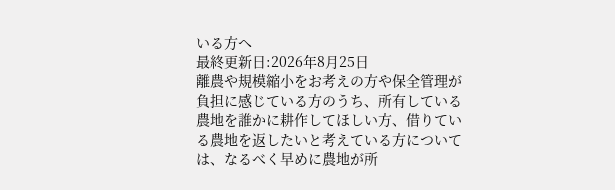いる方へ
最終更新日:2026年8月25日
離農や規模縮小をお考えの方や保全管理が負担に感じている方のうち、所有している農地を誰かに耕作してほしい方、借りている農地を返したいと考えている方については、なるべく早めに農地が所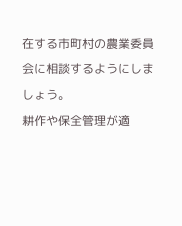在する市町村の農業委員会に相談するようにしましょう。
耕作や保全管理が適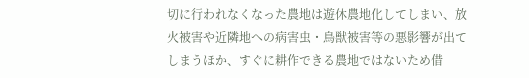切に行われなくなった農地は遊休農地化してしまい、放火被害や近隣地への病害虫・鳥獣被害等の悪影響が出てしまうほか、すぐに耕作できる農地ではないため借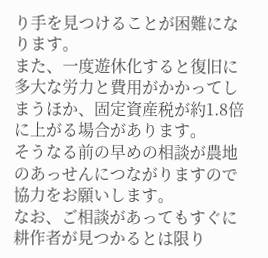り手を見つけることが困難になります。
また、一度遊休化すると復旧に多大な労力と費用がかかってしまうほか、固定資産税が約1.8倍に上がる場合があります。
そうなる前の早めの相談が農地のあっせんにつながりますので協力をお願いします。
なお、ご相談があってもすぐに耕作者が見つかるとは限り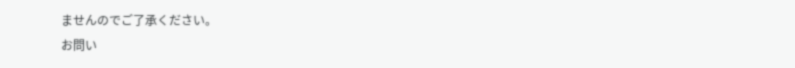ませんのでご了承ください。
お問い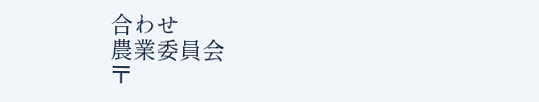合わせ
農業委員会
〒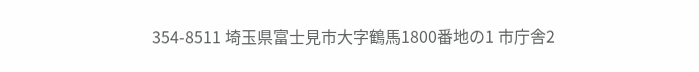354-8511 埼玉県富士見市大字鶴馬1800番地の1 市庁舎2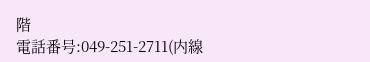階
電話番号:049-251-2711(内線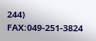244)
FAX:049-251-3824